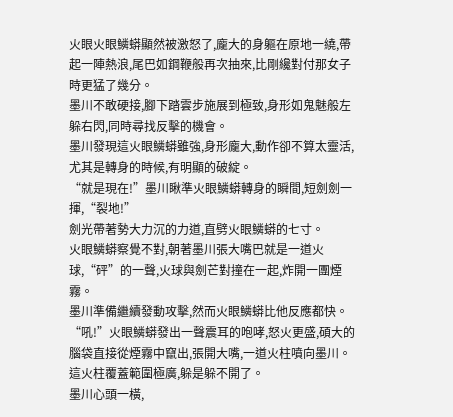火眼火眼鱗蟒顯然被激怒了,龐大的身軀在原地一繞,帶起一陣熱浪,尾巴如鋼鞭般再次抽來,比剛纔對付那女子時更猛了幾分。
墨川不敢硬接,腳下踏雲步施展到極致,身形如鬼魅般左躲右閃,同時尋找反擊的機會。
墨川發現這火眼鱗蟒雖強,身形龐大,動作卻不算太靈活,尤其是轉身的時候,有明顯的破綻。
“就是現在!”墨川瞅準火眼鱗蟒轉身的瞬間,短劍劍一揮,“裂地!”
劍光帶著勢大力沉的力道,直劈火眼鱗蟒的七寸。
火眼鱗蟒察覺不對,朝著墨川張大嘴巴就是一道火球,“砰”的一聲,火球與劍芒對撞在一起,炸開一團煙霧。
墨川準備繼續發動攻擊,然而火眼鱗蟒比他反應都快。
“吼!”火眼鱗蟒發出一聲震耳的咆哮,怒火更盛,碩大的腦袋直接從煙霧中竄出,張開大嘴,一道火柱噴向墨川。
這火柱覆蓋範圍極廣,躲是躲不開了。
墨川心頭一橫,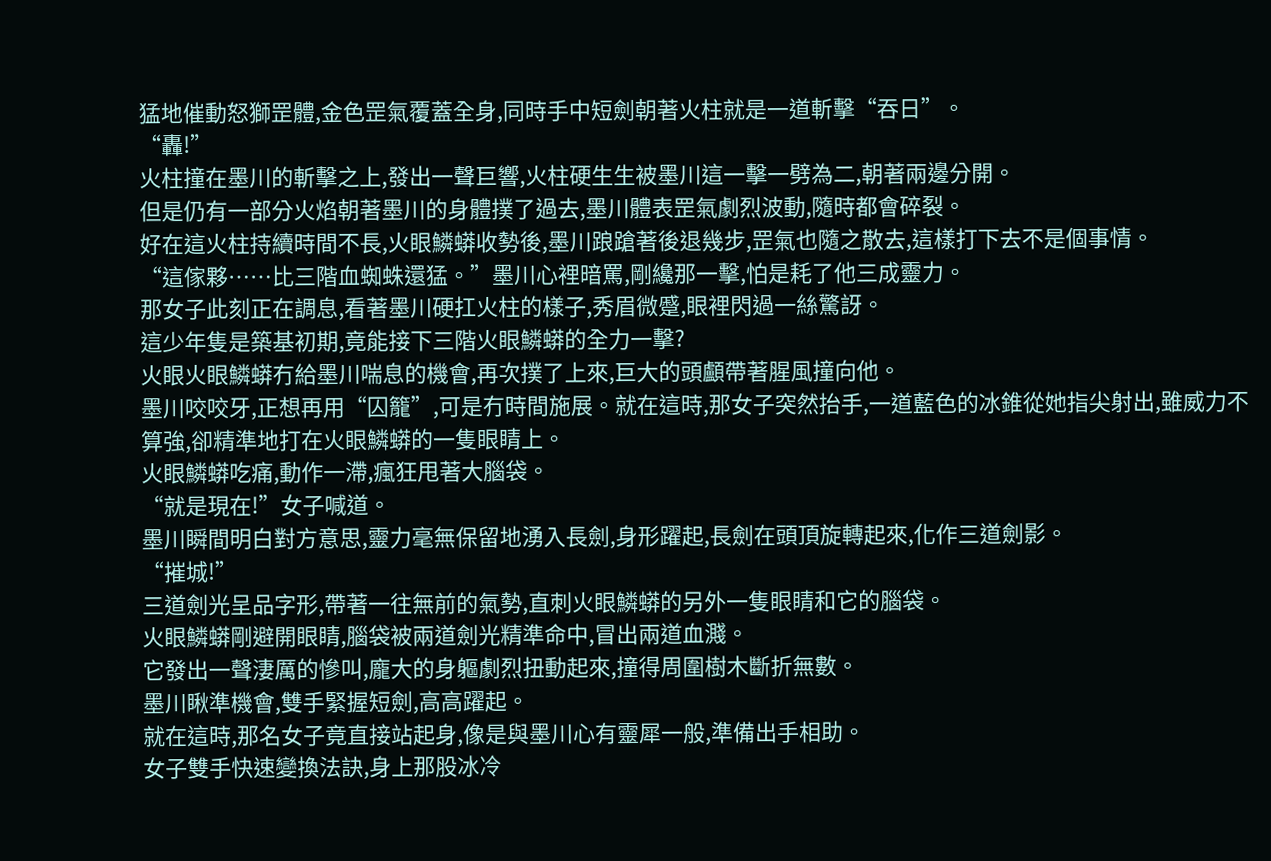猛地催動怒獅罡體,金色罡氣覆蓋全身,同時手中短劍朝著火柱就是一道斬擊“吞日”。
“轟!”
火柱撞在墨川的斬擊之上,發出一聲巨響,火柱硬生生被墨川這一擊一劈為二,朝著兩邊分開。
但是仍有一部分火焰朝著墨川的身體撲了過去,墨川體表罡氣劇烈波動,隨時都會碎裂。
好在這火柱持續時間不長,火眼鱗蟒收勢後,墨川踉蹌著後退幾步,罡氣也隨之散去,這樣打下去不是個事情。
“這傢夥……比三階血蜘蛛還猛。”墨川心裡暗罵,剛纔那一擊,怕是耗了他三成靈力。
那女子此刻正在調息,看著墨川硬扛火柱的樣子,秀眉微蹙,眼裡閃過一絲驚訝。
這少年隻是築基初期,竟能接下三階火眼鱗蟒的全力一擊?
火眼火眼鱗蟒冇給墨川喘息的機會,再次撲了上來,巨大的頭顱帶著腥風撞向他。
墨川咬咬牙,正想再用“囚籠”,可是冇時間施展。就在這時,那女子突然抬手,一道藍色的冰錐從她指尖射出,雖威力不算強,卻精準地打在火眼鱗蟒的一隻眼睛上。
火眼鱗蟒吃痛,動作一滯,瘋狂甩著大腦袋。
“就是現在!”女子喊道。
墨川瞬間明白對方意思,靈力毫無保留地湧入長劍,身形躍起,長劍在頭頂旋轉起來,化作三道劍影。
“摧城!”
三道劍光呈品字形,帶著一往無前的氣勢,直刺火眼鱗蟒的另外一隻眼睛和它的腦袋。
火眼鱗蟒剛避開眼睛,腦袋被兩道劍光精準命中,冒出兩道血濺。
它發出一聲淒厲的慘叫,龐大的身軀劇烈扭動起來,撞得周圍樹木斷折無數。
墨川瞅準機會,雙手緊握短劍,高高躍起。
就在這時,那名女子竟直接站起身,像是與墨川心有靈犀一般,準備出手相助。
女子雙手快速變換法訣,身上那股冰冷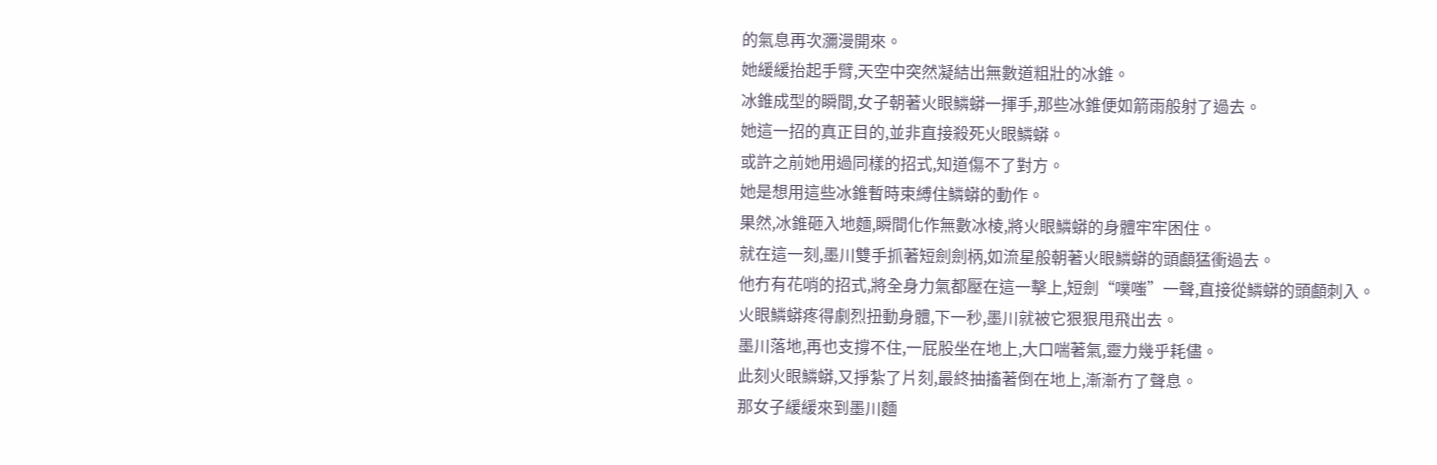的氣息再次瀰漫開來。
她緩緩抬起手臂,天空中突然凝結出無數道粗壯的冰錐。
冰錐成型的瞬間,女子朝著火眼鱗蟒一揮手,那些冰錐便如箭雨般射了過去。
她這一招的真正目的,並非直接殺死火眼鱗蟒。
或許之前她用過同樣的招式,知道傷不了對方。
她是想用這些冰錐暫時束縛住鱗蟒的動作。
果然,冰錐砸入地麵,瞬間化作無數冰棱,將火眼鱗蟒的身體牢牢困住。
就在這一刻,墨川雙手抓著短劍劍柄,如流星般朝著火眼鱗蟒的頭顱猛衝過去。
他冇有花哨的招式,將全身力氣都壓在這一擊上,短劍“噗嗤”一聲,直接從鱗蟒的頭顱刺入。
火眼鱗蟒疼得劇烈扭動身體,下一秒,墨川就被它狠狠甩飛出去。
墨川落地,再也支撐不住,一屁股坐在地上,大口喘著氣,靈力幾乎耗儘。
此刻火眼鱗蟒,又掙紮了片刻,最終抽搐著倒在地上,漸漸冇了聲息。
那女子緩緩來到墨川麵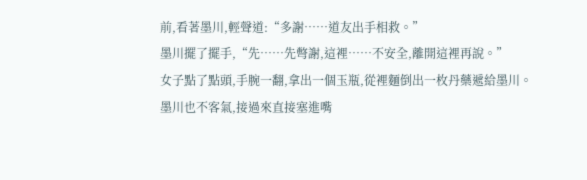前,看著墨川,輕聲道:“多謝……道友出手相救。”
墨川擺了擺手,“先……先彆謝,這裡……不安全,離開這裡再說。”
女子點了點頭,手腕一翻,拿出一個玉瓶,從裡麵倒出一枚丹藥遞給墨川。
墨川也不客氣,接過來直接塞進嘴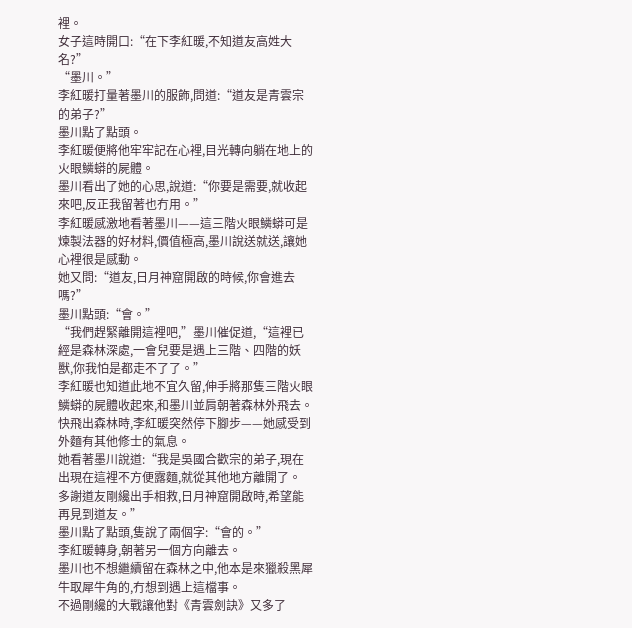裡。
女子這時開口:“在下李紅暖,不知道友高姓大名?”
“墨川。”
李紅暖打量著墨川的服飾,問道:“道友是青雲宗的弟子?”
墨川點了點頭。
李紅暖便將他牢牢記在心裡,目光轉向躺在地上的火眼鱗蟒的屍體。
墨川看出了她的心思,說道:“你要是需要,就收起來吧,反正我留著也冇用。”
李紅暖感激地看著墨川——這三階火眼鱗蟒可是煉製法器的好材料,價值極高,墨川說送就送,讓她心裡很是感動。
她又問:“道友,日月神窟開啟的時候,你會進去嗎?”
墨川點頭:“會。”
“我們趕緊離開這裡吧,”墨川催促道,“這裡已經是森林深處,一會兒要是遇上三階、四階的妖獸,你我怕是都走不了了。”
李紅暖也知道此地不宜久留,伸手將那隻三階火眼鱗蟒的屍體收起來,和墨川並肩朝著森林外飛去。
快飛出森林時,李紅暖突然停下腳步——她感受到外麵有其他修士的氣息。
她看著墨川說道:“我是吳國合歡宗的弟子,現在出現在這裡不方便露麵,就從其他地方離開了。
多謝道友剛纔出手相救,日月神窟開啟時,希望能再見到道友。”
墨川點了點頭,隻說了兩個字:“會的。”
李紅暖轉身,朝著另一個方向離去。
墨川也不想繼續留在森林之中,他本是來獵殺黑犀牛取犀牛角的,冇想到遇上這檔事。
不過剛纔的大戰讓他對《青雲劍訣》又多了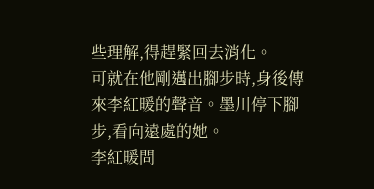些理解,得趕緊回去消化。
可就在他剛邁出腳步時,身後傳來李紅暖的聲音。墨川停下腳步,看向遠處的她。
李紅暖問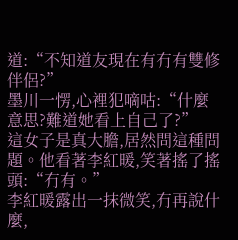道:“不知道友現在有冇有雙修伴侶?”
墨川一愣,心裡犯嘀咕:“什麼意思?難道她看上自己了?”
這女子是真大膽,居然問這種問題。他看著李紅暖,笑著搖了搖頭:“冇有。”
李紅暖露出一抹微笑,冇再說什麼,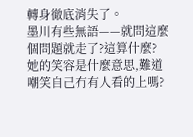轉身徹底消失了。
墨川有些無語——就問這麼個問題就走了?這算什麼?
她的笑容是什麼意思,難道嘲笑自己冇有人看的上嗎?